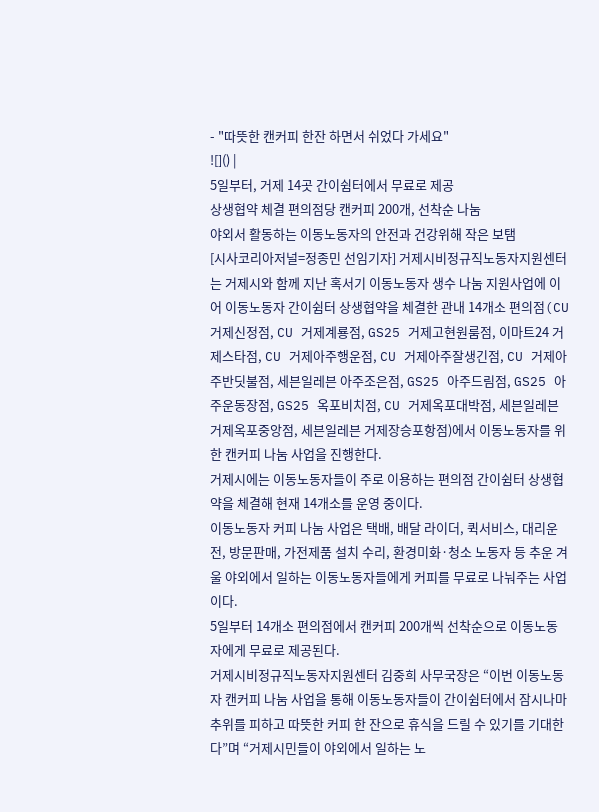- "따뜻한 캔커피 한잔 하면서 쉬었다 가세요"
![]() |
5일부터, 거제 14곳 간이쉼터에서 무료로 제공
상생협약 체결 편의점당 캔커피 200개, 선착순 나눔
야외서 활동하는 이동노동자의 안전과 건강위해 작은 보탬
[시사코리아저널=정종민 선임기자] 거제시비정규직노동자지원센터는 거제시와 함께 지난 혹서기 이동노동자 생수 나눔 지원사업에 이어 이동노동자 간이쉼터 상생협약을 체결한 관내 14개소 편의점(CU 거제신정점, CU 거제계룡점, GS25 거제고현원룸점, 이마트24 거제스타점, CU 거제아주행운점, CU 거제아주잘생긴점, CU 거제아주반딧불점, 세븐일레븐 아주조은점, GS25 아주드림점, GS25 아주운동장점, GS25 옥포비치점, CU 거제옥포대박점, 세븐일레븐 거제옥포중앙점, 세븐일레븐 거제장승포항점)에서 이동노동자를 위한 캔커피 나눔 사업을 진행한다.
거제시에는 이동노동자들이 주로 이용하는 편의점 간이쉼터 상생협약을 체결해 현재 14개소를 운영 중이다.
이동노동자 커피 나눔 사업은 택배, 배달 라이더, 퀵서비스, 대리운전, 방문판매, 가전제품 설치 수리, 환경미화·청소 노동자 등 추운 겨울 야외에서 일하는 이동노동자들에게 커피를 무료로 나눠주는 사업이다.
5일부터 14개소 편의점에서 캔커피 200개씩 선착순으로 이동노동자에게 무료로 제공된다.
거제시비정규직노동자지원센터 김중희 사무국장은 “이번 이동노동자 캔커피 나눔 사업을 통해 이동노동자들이 간이쉼터에서 잠시나마 추위를 피하고 따뜻한 커피 한 잔으로 휴식을 드릴 수 있기를 기대한다”며 “거제시민들이 야외에서 일하는 노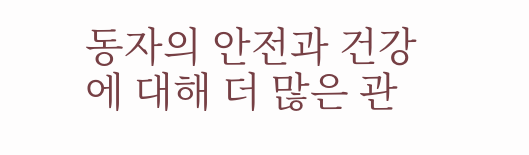동자의 안전과 건강에 대해 더 많은 관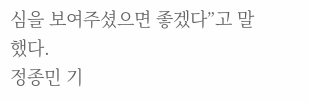심을 보여주셨으면 좋겠다”고 말했다.
정종민 기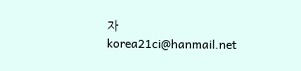자 korea21ci@hanmail.net